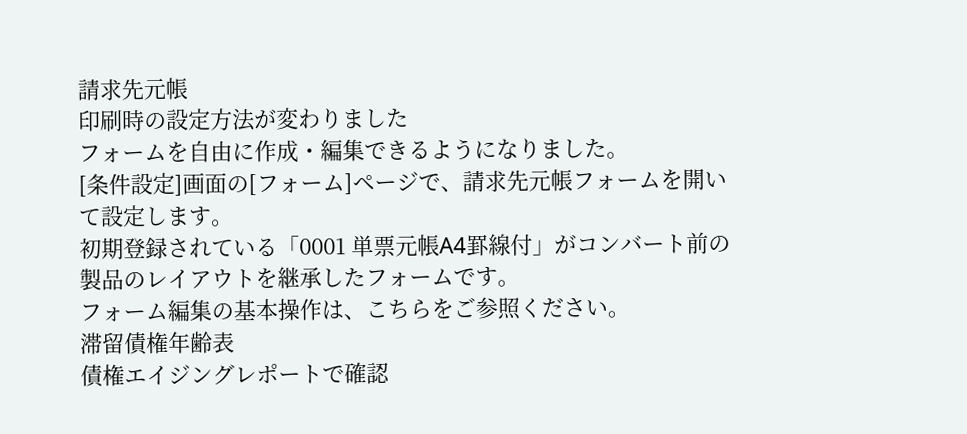請求先元帳
印刷時の設定方法が変わりました
フォームを自由に作成・編集できるようになりました。
[条件設定]画面の[フォーム]ページで、請求先元帳フォームを開いて設定します。
初期登録されている「0001 単票元帳A4罫線付」がコンバート前の製品のレイアウトを継承したフォームです。
フォーム編集の基本操作は、こちらをご参照ください。
滞留債権年齢表
債権エイジングレポートで確認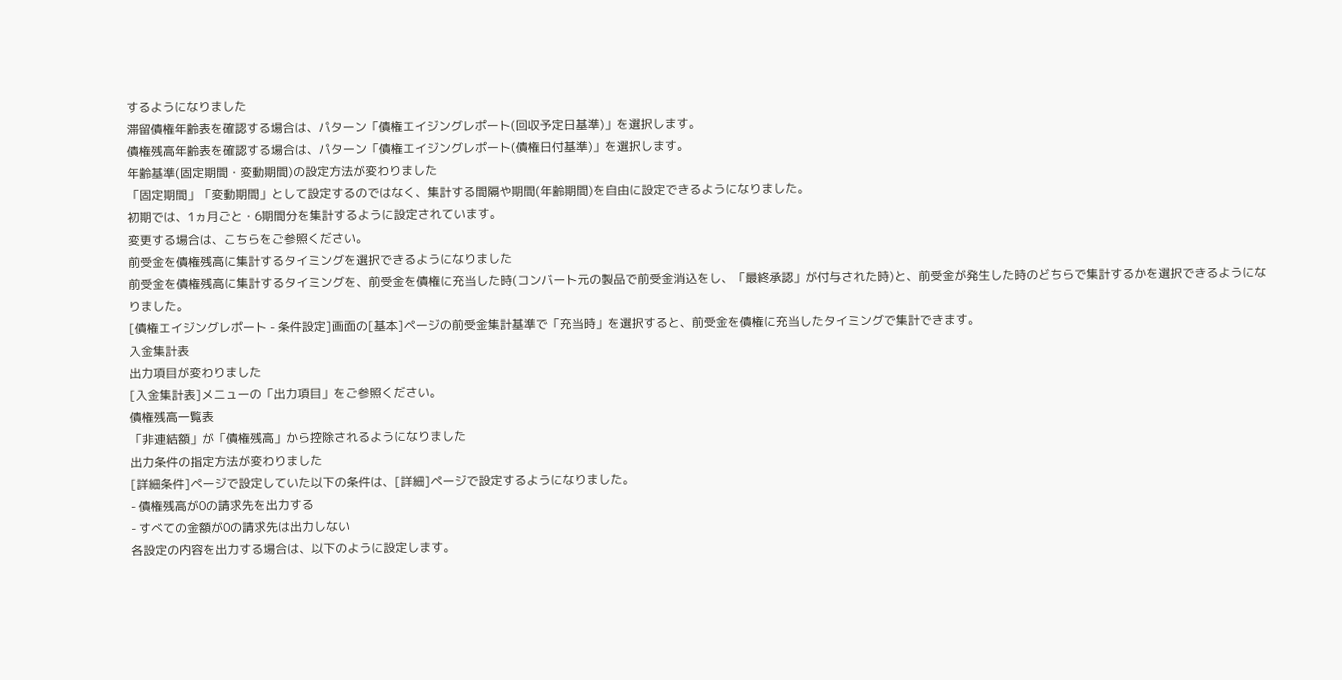するようになりました
滞留債権年齢表を確認する場合は、パターン「債権エイジングレポート(回収予定日基準)」を選択します。
債権残高年齢表を確認する場合は、パターン「債権エイジングレポート(債権日付基準)」を選択します。
年齢基準(固定期間・変動期間)の設定方法が変わりました
「固定期間」「変動期間」として設定するのではなく、集計する間隔や期間(年齢期間)を自由に設定できるようになりました。
初期では、1ヵ月ごと・6期間分を集計するように設定されています。
変更する場合は、こちらをご参照ください。
前受金を債権残高に集計するタイミングを選択できるようになりました
前受金を債権残高に集計するタイミングを、前受金を債権に充当した時(コンバート元の製品で前受金消込をし、「最終承認」が付与された時)と、前受金が発生した時のどちらで集計するかを選択できるようになりました。
[債権エイジングレポート - 条件設定]画面の[基本]ページの前受金集計基準で「充当時」を選択すると、前受金を債権に充当したタイミングで集計できます。
入金集計表
出力項目が変わりました
[入金集計表]メニューの「出力項目」をご参照ください。
債権残高一覧表
「非連結額」が「債権残高」から控除されるようになりました
出力条件の指定方法が変わりました
[詳細条件]ページで設定していた以下の条件は、[詳細]ページで設定するようになりました。
- 債権残高が0の請求先を出力する
- すべての金額が0の請求先は出力しない
各設定の内容を出力する場合は、以下のように設定します。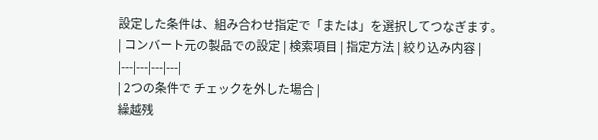設定した条件は、組み合わせ指定で「または」を選択してつなぎます。
| コンバート元の製品での設定 | 検索項目 | 指定方法 | 絞り込み内容 |
|---|---|---|---|
| 2つの条件で チェックを外した場合 |
繰越残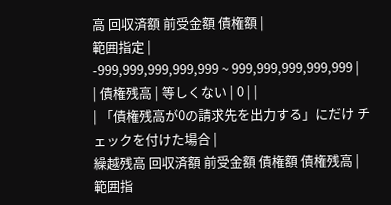高 回収済額 前受金額 債権額 |
範囲指定 |
-999,999,999,999,999 ~ 999,999,999,999,999 |
| 債権残高 | 等しくない | 0 | |
| 「債権残高が0の請求先を出力する」にだけ チェックを付けた場合 |
繰越残高 回収済額 前受金額 債権額 債権残高 |
範囲指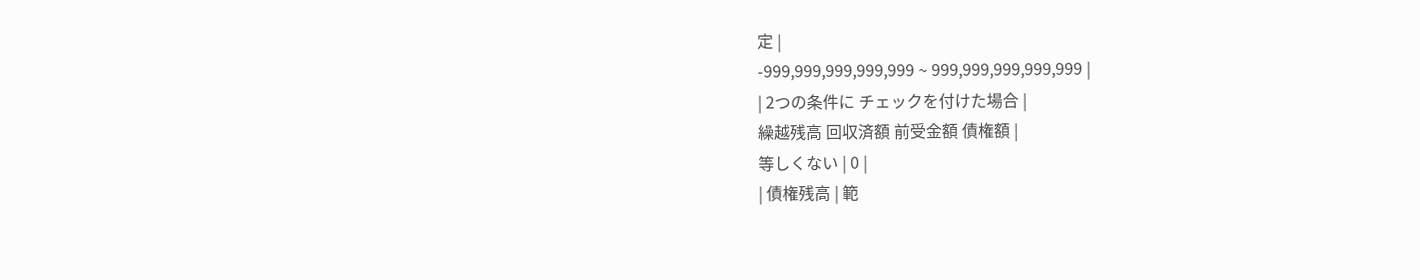定 |
-999,999,999,999,999 ~ 999,999,999,999,999 |
| 2つの条件に チェックを付けた場合 |
繰越残高 回収済額 前受金額 債権額 |
等しくない | 0 |
| 債権残高 | 範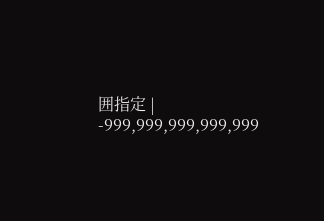囲指定 |
-999,999,999,999,999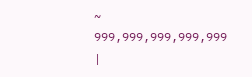~ 999,999,999,999,999 |